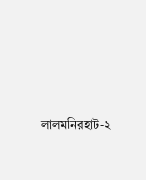লালমনিরহাট-২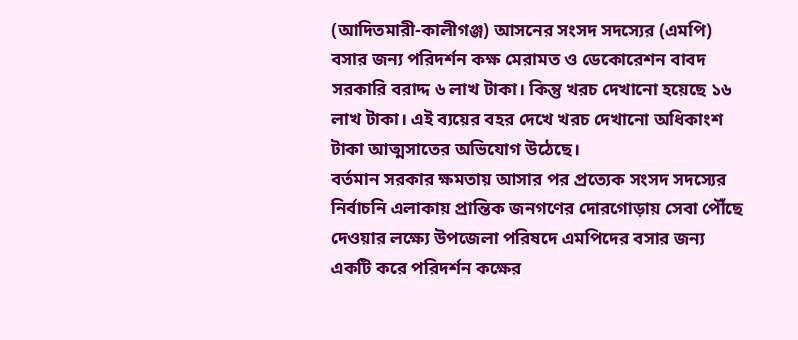(আদিতমারী-কালীগঞ্জ) আসনের সংসদ সদস্যের (এমপি) বসার জন্য পরিদর্শন কক্ষ মেরামত ও ডেকোরেশন বাবদ সরকারি বরাদ্দ ৬ লাখ টাকা। কিন্তু খরচ দেখানো হয়েছে ১৬ লাখ টাকা। এই ব্যয়ের বহর দেখে খরচ দেখানো অধিকাংশ টাকা আত্মসাতের অভিযোগ উঠেছে।
বর্তমান সরকার ক্ষমতায় আসার পর প্রত্যেক সংসদ সদস্যের নির্বাচনি এলাকায় প্রান্তিক জনগণের দোরগোড়ায় সেবা পৌঁছে দেওয়ার লক্ষ্যে উপজেলা পরিষদে এমপিদের বসার জন্য একটি করে পরিদর্শন কক্ষের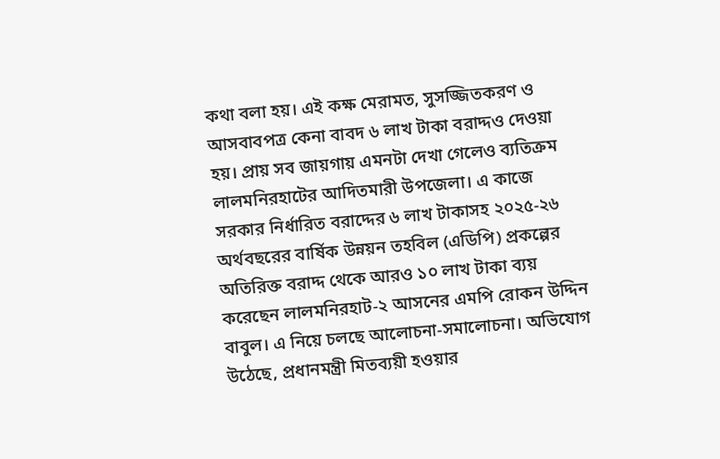কথা বলা হয়। এই কক্ষ মেরামত, সুসজ্জিতকরণ ও আসবাবপত্র কেনা বাবদ ৬ লাখ টাকা বরাদ্দও দেওয়া হয়। প্রায় সব জায়গায় এমনটা দেখা গেলেও ব্যতিক্রম লালমনিরহাটের আদিতমারী উপজেলা। এ কাজে সরকার নির্ধারিত বরাদ্দের ৬ লাখ টাকাসহ ২০২৫-২৬ অর্থবছরের বার্ষিক উন্নয়ন তহবিল (এডিপি) প্রকল্পের অতিরিক্ত বরাদ্দ থেকে আরও ১০ লাখ টাকা ব্যয় করেছেন লালমনিরহাট-২ আসনের এমপি রোকন উদ্দিন বাবুল। এ নিয়ে চলছে আলোচনা-সমালোচনা। অভিযোগ উঠেছে, প্রধানমন্ত্রী মিতব্যয়ী হওয়ার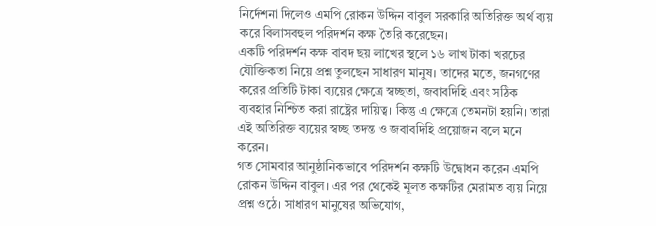নির্দেশনা দিলেও এমপি রোকন উদ্দিন বাবুল সরকারি অতিরিক্ত অর্থ ব্যয় করে বিলাসবহুল পরিদর্শন কক্ষ তৈরি করেছেন।
একটি পরিদর্শন কক্ষ বাবদ ছয় লাখের স্থলে ১৬ লাখ টাকা খরচের যৌক্তিকতা নিয়ে প্রশ্ন তুলছেন সাধারণ মানুষ। তাদের মতে, জনগণের করের প্রতিটি টাকা ব্যয়ের ক্ষেত্রে স্বচ্ছতা, জবাবদিহি এবং সঠিক ব্যবহার নিশ্চিত করা রাষ্ট্রের দায়িত্ব। কিন্তু এ ক্ষেত্রে তেমনটা হয়নি। তারা এই অতিরিক্ত ব্যয়ের স্বচ্ছ তদন্ত ও জবাবদিহি প্রয়োজন বলে মনে করেন।
গত সোমবার আনুষ্ঠানিকভাবে পরিদর্শন কক্ষটি উদ্বোধন করেন এমপি রোকন উদ্দিন বাবুল। এর পর থেকেই মূলত কক্ষটির মেরামত ব্যয় নিয়ে প্রশ্ন ওঠে। সাধারণ মানুষের অভিযোগ,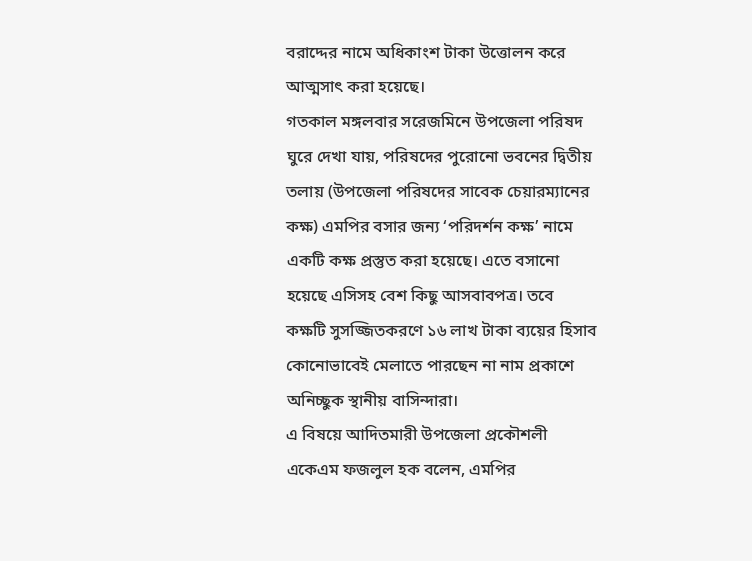বরাদ্দের নামে অধিকাংশ টাকা উত্তোলন করে আত্মসাৎ করা হয়েছে।
গতকাল মঙ্গলবার সরেজমিনে উপজেলা পরিষদ ঘুরে দেখা যায়, পরিষদের পুরোনো ভবনের দ্বিতীয় তলায় (উপজেলা পরিষদের সাবেক চেয়ারম্যানের কক্ষ) এমপির বসার জন্য ‘পরিদর্শন কক্ষ’ নামে একটি কক্ষ প্রস্তুত করা হয়েছে। এতে বসানো হয়েছে এসিসহ বেশ কিছু আসবাবপত্র। তবে কক্ষটি সুসজ্জিতকরণে ১৬ লাখ টাকা ব্যয়ের হিসাব কোনোভাবেই মেলাতে পারছেন না নাম প্রকাশে অনিচ্ছুক স্থানীয় বাসিন্দারা।
এ বিষয়ে আদিতমারী উপজেলা প্রকৌশলী একেএম ফজলুল হক বলেন, এমপির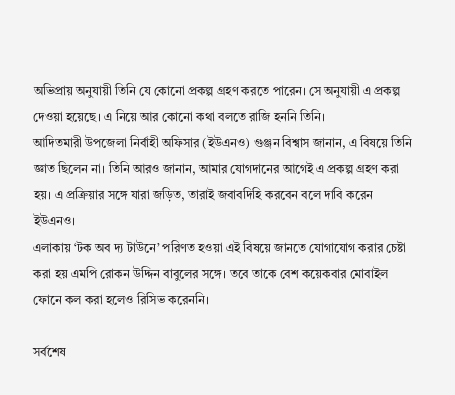অভিপ্রায় অনুযায়ী তিনি যে কোনো প্রকল্প গ্রহণ করতে পারেন। সে অনুযায়ী এ প্রকল্প দেওয়া হয়েছে। এ নিয়ে আর কোনো কথা বলতে রাজি হননি তিনি।
আদিতমারী উপজেলা নির্বাহী অফিসার (ইউএনও) গুঞ্জন বিশ্বাস জানান, এ বিষয়ে তিনি জ্ঞাত ছিলেন না। তিনি আরও জানান, আমার যোগদানের আগেই এ প্রকল্প গ্রহণ করা হয়। এ প্রক্রিয়ার সঙ্গে যারা জড়িত, তারাই জবাবদিহি করবেন বলে দাবি করেন ইউএনও।
এলাকায় ‘টক অব দ্য টাউনে’ পরিণত হওয়া এই বিষয়ে জানতে যোগাযোগ করার চেষ্টা করা হয় এমপি রোকন উদ্দিন বাবুলের সঙ্গে। তবে তাকে বেশ কয়েকবার মোবাইল ফোনে কল করা হলেও রিসিভ করেননি।

সর্বশেষ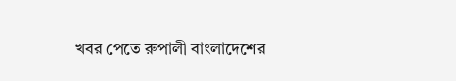খবর পেতে রুপালী বাংলাদেশের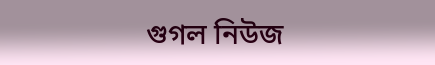গুগল নিউজ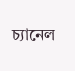চ্যানেল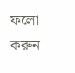ফলো করুন